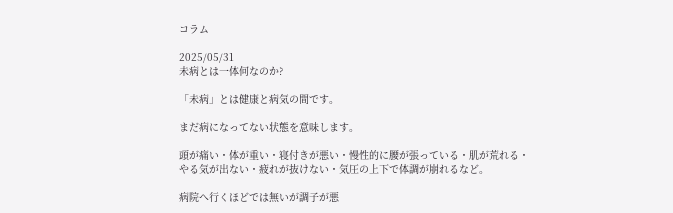コラム

2025/05/31
未病とは一体何なのか?

「未病」とは健康と病気の間です。

まだ病になってない状態を意味します。

頭が痛い・体が重い・寝付きが悪い・慢性的に腰が張っている・肌が荒れる・やる気が出ない・疲れが抜けない・気圧の上下で体調が崩れるなど。

病院へ行くほどでは無いが調子が悪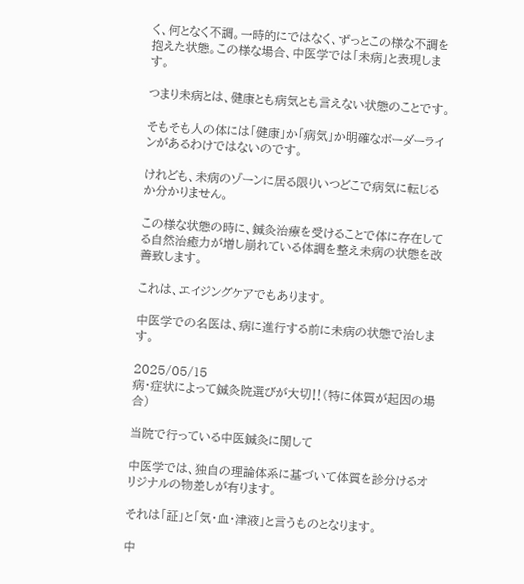く、何となく不調。一時的にではなく、ずっとこの様な不調を抱えた状態。この様な場合、中医学では「未病」と表現します。

つまり未病とは、健康とも病気とも言えない状態のことです。

そもそも人の体には「健康」か「病気」か明確なボーダーラインがあるわけではないのです。

けれども、未病のゾーンに居る限りいつどこで病気に転じるか分かりません。

この様な状態の時に、鍼灸治療を受けることで体に存在してる自然治癒力が増し崩れている体調を整え未病の状態を改善致します。

これは、エイジングケアでもあります。

中医学での名医は、病に進行する前に未病の状態で治します。

2025/05/15
病・症状によって鍼灸院選びが大切‼(特に体質が起因の場合)

当院で行っている中医鍼灸に関して

中医学では、独自の理論体系に基づいて体質を診分けるオリジナルの物差しが有ります。

それは「証」と「気・血・津液」と言うものとなります。

中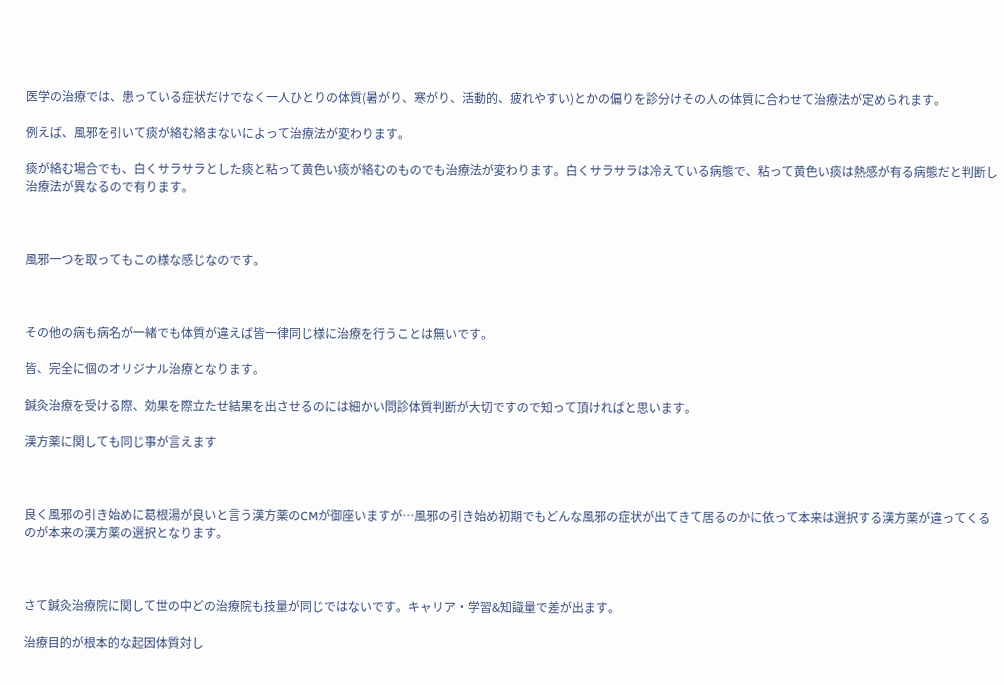医学の治療では、患っている症状だけでなく一人ひとりの体質(暑がり、寒がり、活動的、疲れやすい)とかの偏りを診分けその人の体質に合わせて治療法が定められます。

例えば、風邪を引いて痰が絡む絡まないによって治療法が変わります。

痰が絡む場合でも、白くサラサラとした痰と粘って黄色い痰が絡むのものでも治療法が変わります。白くサラサラは冷えている病態で、粘って黄色い痰は熱感が有る病態だと判断し治療法が異なるので有ります。



風邪一つを取ってもこの様な感じなのです。



その他の病も病名が一緒でも体質が違えば皆一律同じ様に治療を行うことは無いです。

皆、完全に個のオリジナル治療となります。

鍼灸治療を受ける際、効果を際立たせ結果を出させるのには細かい問診体質判断が大切ですので知って頂ければと思います。

漢方薬に関しても同じ事が言えます



良く風邪の引き始めに葛根湯が良いと言う漢方薬のCMが御座いますが…風邪の引き始め初期でもどんな風邪の症状が出てきて居るのかに依って本来は選択する漢方薬が違ってくるのが本来の漢方薬の選択となります。



さて鍼灸治療院に関して世の中どの治療院も技量が同じではないです。キャリア・学習&知識量で差が出ます。

治療目的が根本的な起因体質対し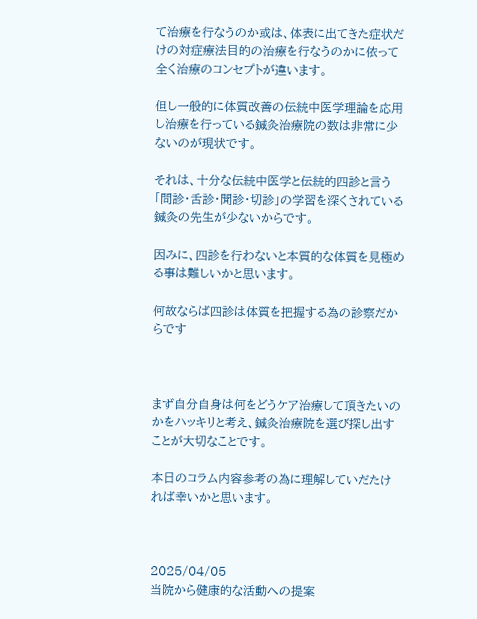て治療を行なうのか或は、体表に出てきた症状だけの対症療法目的の治療を行なうのかに依って全く治療のコンセプトが違います。

但し一般的に体質改善の伝統中医学理論を応用し治療を行っている鍼灸治療院の数は非常に少ないのが現状です。

それは、十分な伝統中医学と伝統的四診と言う「問診・舌診・聞診・切診」の学習を深くされている鍼灸の先生が少ないからです。

因みに、四診を行わないと本質的な体質を見極める事は難しいかと思います。

何故ならば四診は体質を把握する為の診察だからです



まず自分自身は何をどうケア治療して頂きたいのかをハッキリと考え、鍼灸治療院を選び探し出すことが大切なことです。

本日のコラム内容参考の為に理解していだたければ幸いかと思います。



2025/04/05
当院から健康的な活動への提案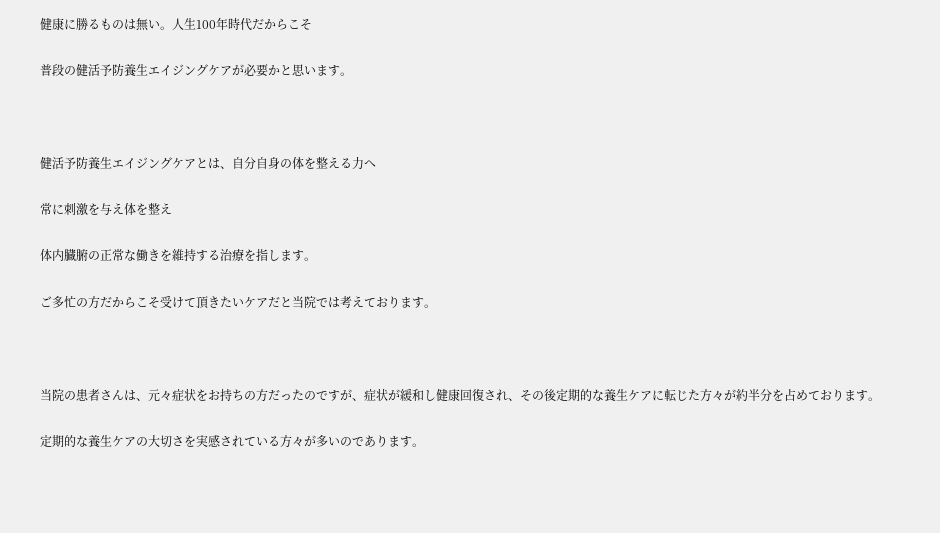健康に勝るものは無い。人生100年時代だからこそ

普段の健活予防養生エイジングケアが必要かと思います。



健活予防養生エイジングケアとは、自分自身の体を整える力へ

常に刺激を与え体を整え

体内臓腑の正常な働きを維持する治療を指します。

ご多忙の方だからこそ受けて頂きたいケアだと当院では考えております。



当院の患者さんは、元々症状をお持ちの方だったのですが、症状が緩和し健康回復され、その後定期的な養生ケアに転じた方々が約半分を占めております。

定期的な養生ケアの大切さを実感されている方々が多いのであります。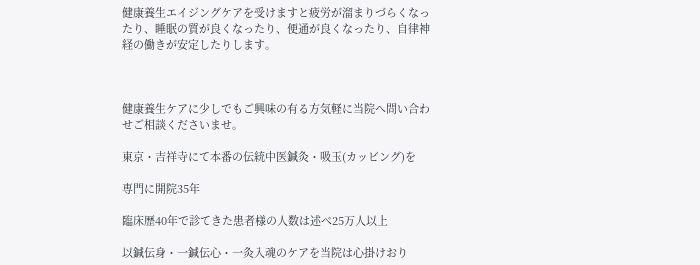健康養生エイジングケアを受けますと疲労が溜まりづらくなったり、睡眠の質が良くなったり、便通が良くなったり、自律神経の働きが安定したりします。



健康養生ケアに少しでもご興味の有る方気軽に当院へ問い合わせご相談くださいませ。

東京・吉祥寺にて本番の伝統中医鍼灸・吸玉(カッビング)を

専門に開院35年

臨床歴40年で診てきた患者様の人数は述べ25万人以上

以鍼伝身・一鍼伝心・一灸入魂のケアを当院は心掛けおり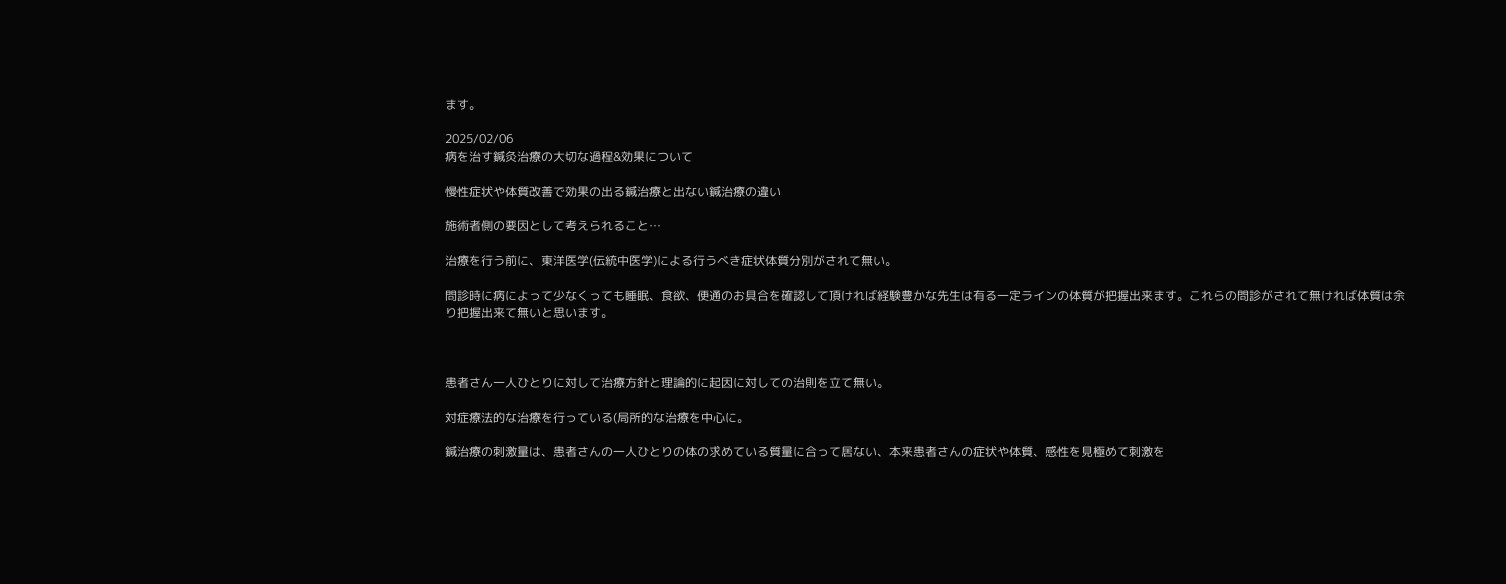ます。

2025/02/06
病を治す鍼灸治療の大切な過程&効果について

慢性症状や体質改善で効果の出る鍼治療と出ない鍼治療の違い

施術者側の要因として考えられること…

治療を行う前に、東洋医学(伝統中医学)による行うべき症状体質分別がされて無い。

問診時に病によって少なくっても睡眠、食欲、便通のお具合を確認して頂ければ経験豊かな先生は有る一定ラインの体質が把握出来ます。これらの問診がされて無ければ体質は余り把握出来て無いと思います。



患者さん一人ひとりに対して治療方針と理論的に起因に対しての治則を立て無い。

対症療法的な治療を行っている(局所的な治療を中心に。

鍼治療の刺激量は、患者さんの一人ひとりの体の求めている質量に合って居ない、本来患者さんの症状や体質、感性を見極めて刺激を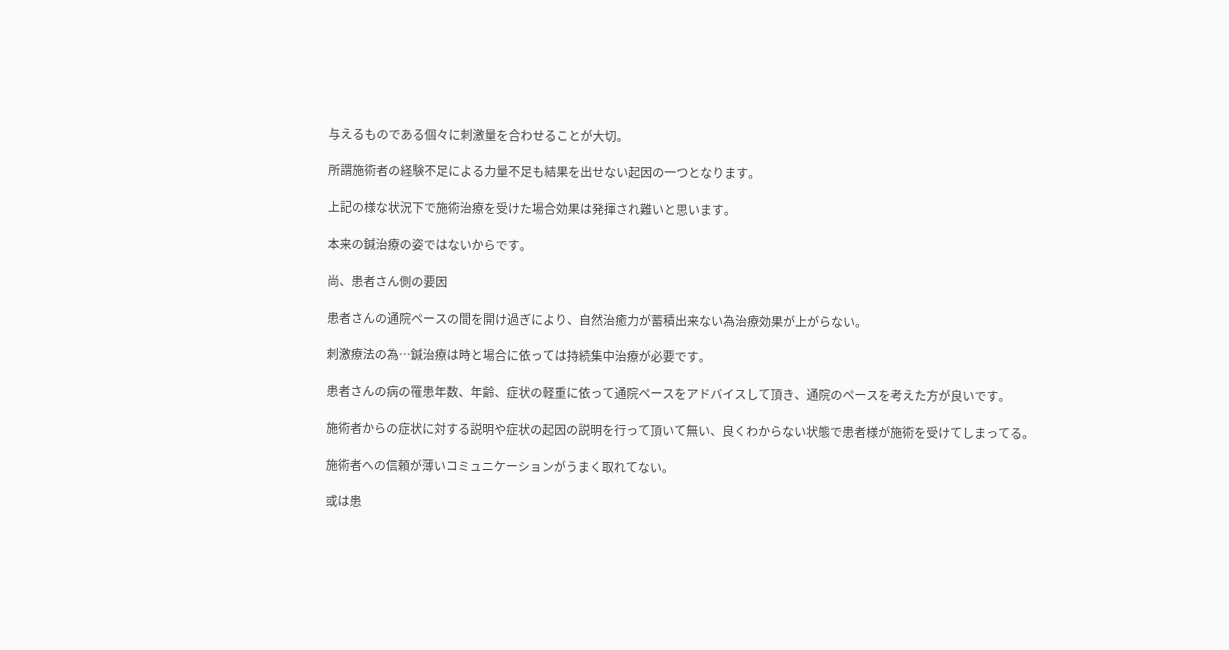与えるものである個々に刺激量を合わせることが大切。

所謂施術者の経験不足による力量不足も結果を出せない起因の一つとなります。

上記の様な状況下で施術治療を受けた場合効果は発揮され難いと思います。

本来の鍼治療の姿ではないからです。

尚、患者さん側の要因

患者さんの通院ペースの間を開け過ぎにより、自然治癒力が蓄積出来ない為治療効果が上がらない。

刺激療法の為…鍼治療は時と場合に依っては持続集中治療が必要です。

患者さんの病の罹患年数、年齢、症状の軽重に依って通院ペースをアドバイスして頂き、通院のペースを考えた方が良いです。

施術者からの症状に対する説明や症状の起因の説明を行って頂いて無い、良くわからない状態で患者様が施術を受けてしまってる。

施術者への信頼が薄いコミュニケーションがうまく取れてない。

或は患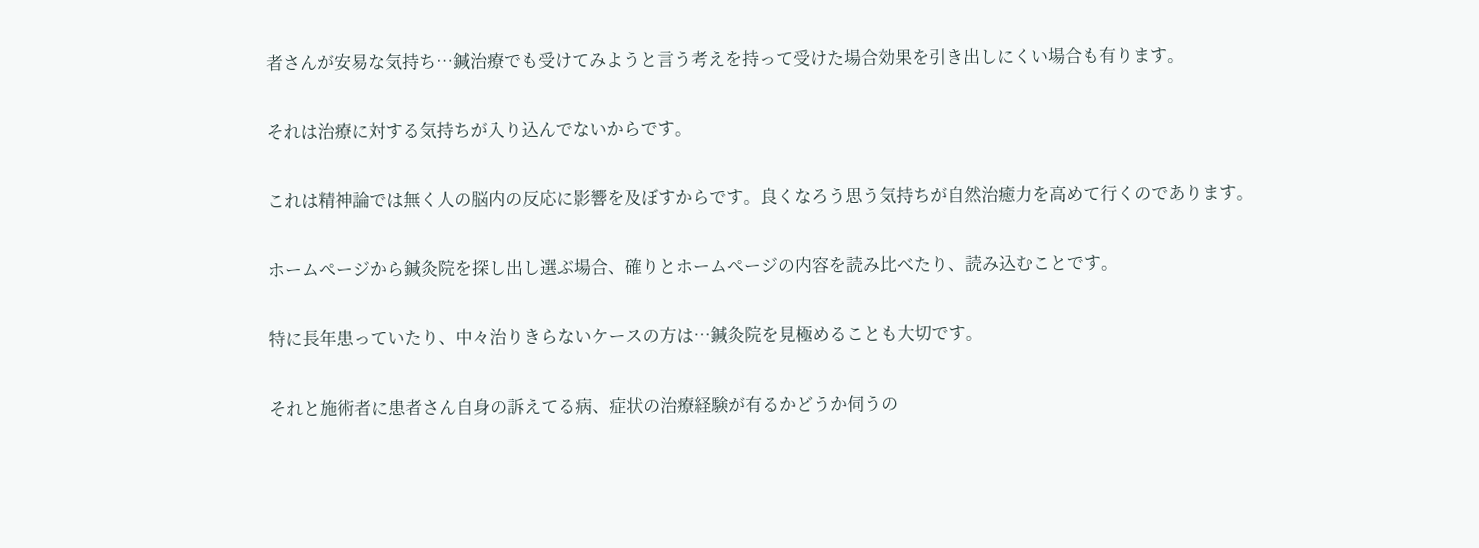者さんが安易な気持ち…鍼治療でも受けてみようと言う考えを持って受けた場合効果を引き出しにくい場合も有ります。

それは治療に対する気持ちが入り込んでないからです。

これは精神論では無く人の脳内の反応に影響を及ぼすからです。良くなろう思う気持ちが自然治癒力を高めて行くのであります。

ホームぺージから鍼灸院を探し出し選ぶ場合、確りとホームぺージの内容を読み比べたり、読み込むことです。

特に長年患っていたり、中々治りきらないケースの方は…鍼灸院を見極めることも大切です。

それと施術者に患者さん自身の訴えてる病、症状の治療経験が有るかどうか伺うの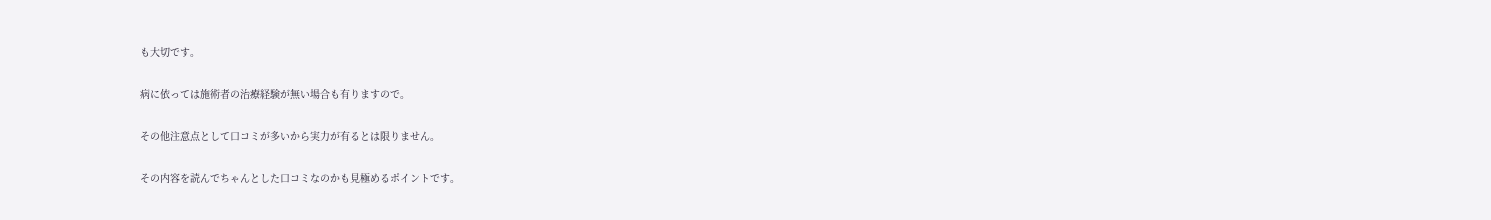も大切です。

病に依っては施術者の治療経験が無い場合も有りますので。

その他注意点として口コミが多いから実力が有るとは限りません。

その内容を読んでちゃんとした口コミなのかも見極めるポイントです。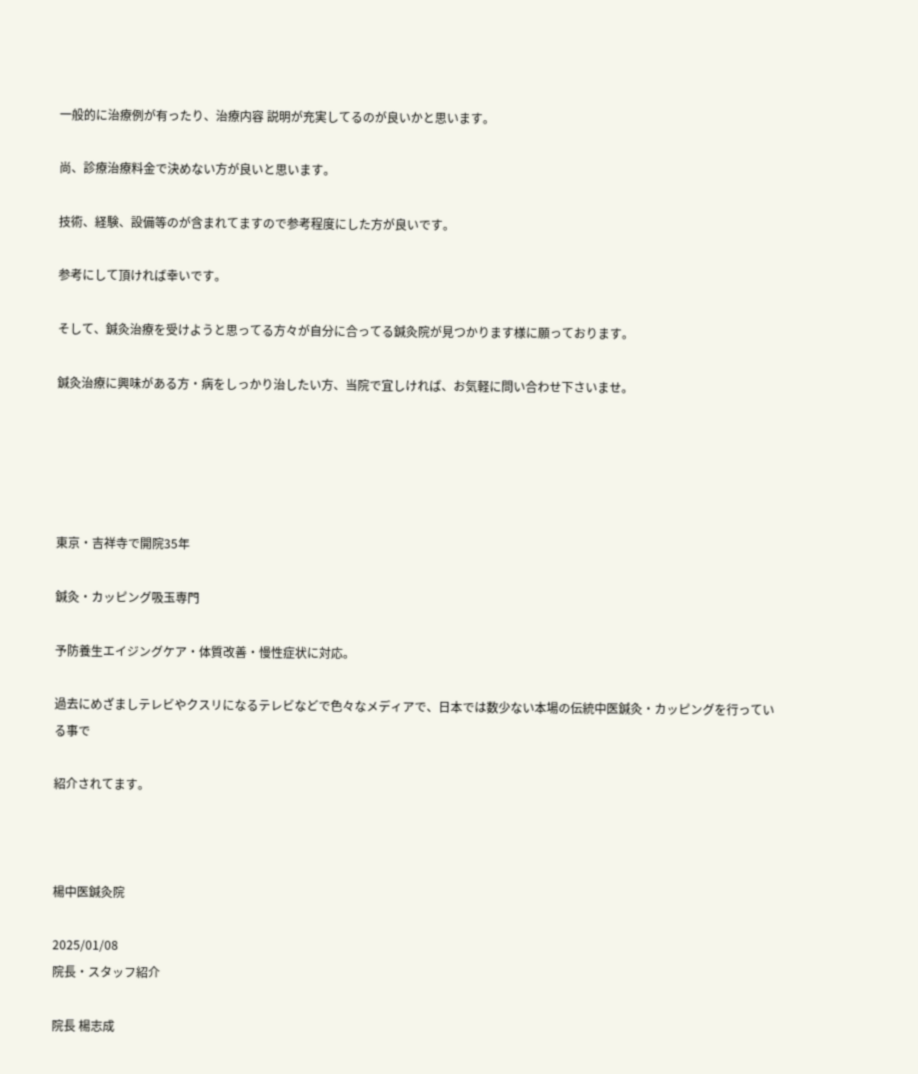一般的に治療例が有ったり、治療内容 説明が充実してるのが良いかと思います。

尚、診療治療料金で決めない方が良いと思います。

技術、経験、設備等のが含まれてますので参考程度にした方が良いです。

参考にして頂ければ幸いです。

そして、鍼灸治療を受けようと思ってる方々が自分に合ってる鍼灸院が見つかります様に願っております。

鍼灸治療に興味がある方・病をしっかり治したい方、当院で宜しければ、お気軽に問い合わせ下さいませ。





東京・吉祥寺で開院35年

鍼灸・カッピング吸玉専門

予防養生エイジングケア・体質改善・慢性症状に対応。

過去にめざましテレビやクスリになるテレビなどで色々なメディアで、日本では数少ない本場の伝統中医鍼灸・カッピングを行っている事で

紹介されてます。



楊中医鍼灸院

2025/01/08
院長・スタッフ紹介

院長 楊志成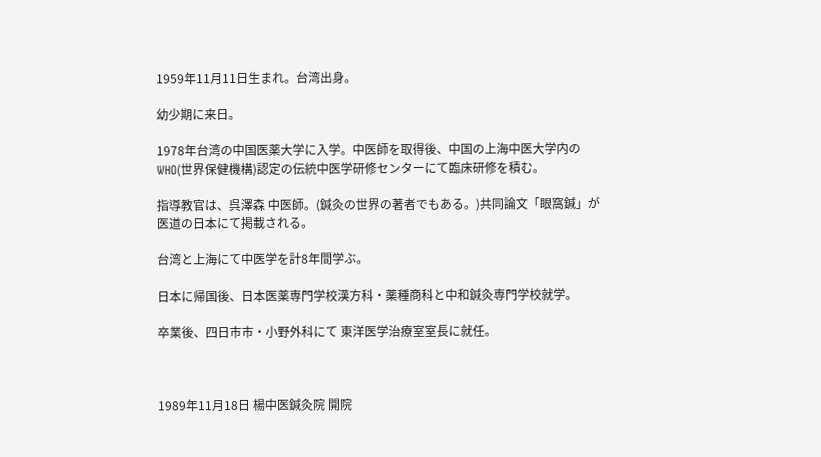1959年11月11日生まれ。台湾出身。

幼少期に来日。

1978年台湾の中国医薬大学に入学。中医師を取得後、中国の上海中医大学内のWHO(世界保健機構)認定の伝統中医学研修センターにて臨床研修を積む。

指導教官は、呉澤森 中医師。(鍼灸の世界の著者でもある。)共同論文「眼窩鍼」が医道の日本にて掲載される。

台湾と上海にて中医学を計8年間学ぶ。

日本に帰国後、日本医薬専門学校漢方科・薬種商科と中和鍼灸専門学校就学。

卒業後、四日市市・小野外科にて 東洋医学治療室室長に就任。



1989年11月18日 楊中医鍼灸院 開院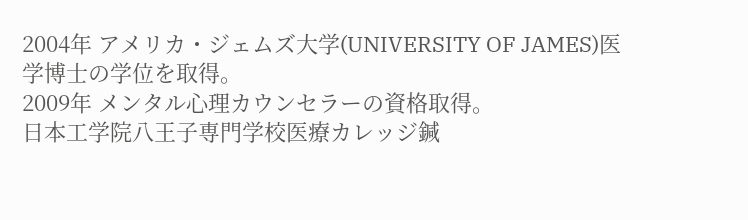2004年 アメリカ・ジェムズ大学(UNIVERSITY OF JAMES)医学博士の学位を取得。
2009年 メンタル心理カウンセラーの資格取得。
日本工学院八王子専門学校医療カレッジ鍼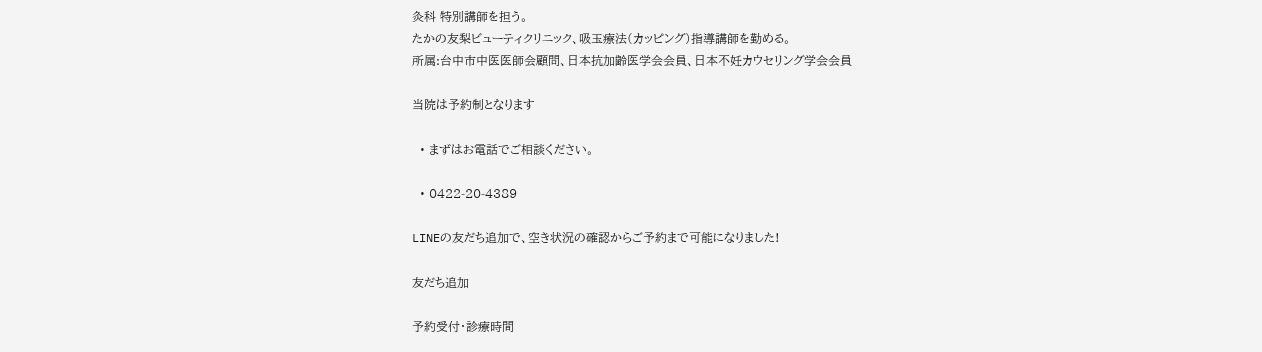灸科 特別講師を担う。
たかの友梨ビューティクリニック、吸玉療法(カッピング)指導講師を勤める。
所属:台中市中医医師会顧問、日本抗加齢医学会会員、日本不妊カウセリング学会会員

当院は予約制となります

  • まずはお電話でご相談ください。

  • 0422-20-4389

LINEの友だち追加で、空き状況の確認からご予約まで可能になりました!

友だち追加

予約受付・診療時間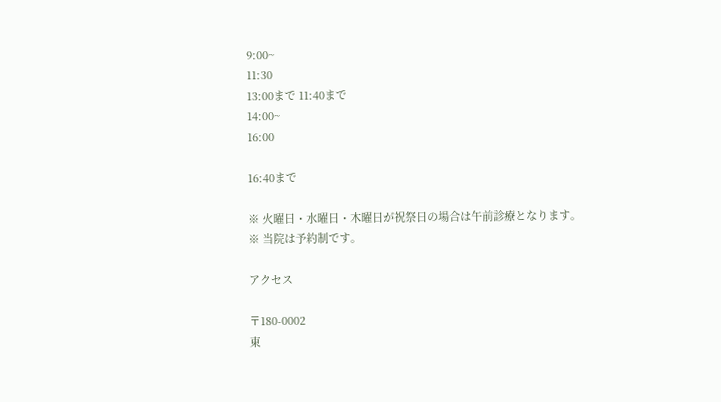9:00~
11:30
13:00まで 11:40まで
14:00~
16:00

16:40まで

※ 火曜日・水曜日・木曜日が祝祭日の場合は午前診療となります。
※ 当院は予約制です。

アクセス

〒180-0002
東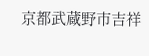京都武蔵野市吉祥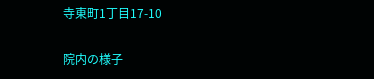寺東町1丁目17-10

院内の様子